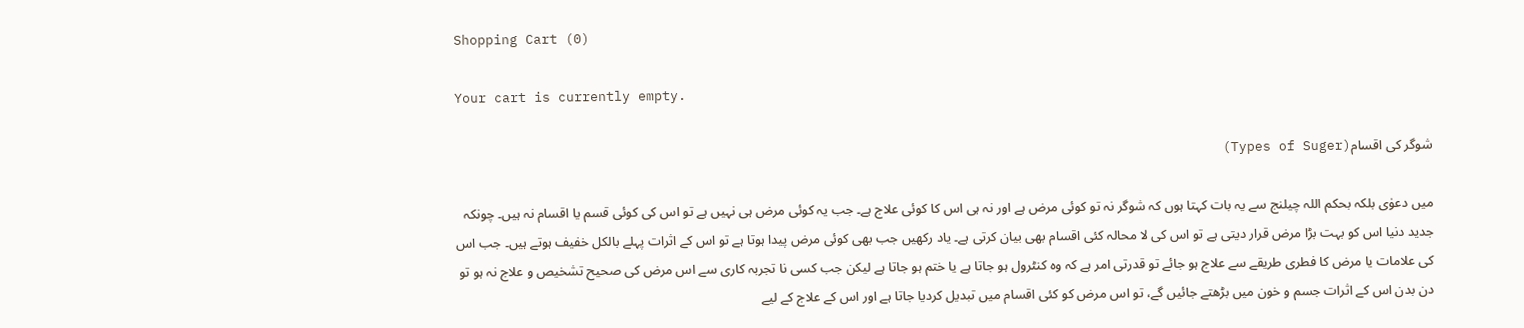Shopping Cart (0)

Your cart is currently empty.

شوگر کی اقسام(Types of Suger)

میں دعوٰی بلکہ بحکم اللہ چیلنج سے یہ بات کہتا ہوں کہ شوگر نہ تو کوئی مرض ہے اور نہ ہی اس کا کوئی علاج ہے۔ جب یہ کوئی مرض ہی نہیں ہے تو اس کی کوئی قسم یا اقسام نہ ہیں۔ چونکہ جدید دنیا اس کو بہت بڑا مرض قرار دیتی ہے تو اس کی لا محالہ کئی اقسام بھی بیان کرتی ہے۔ یاد رکھیں جب بھی کوئی مرض پیدا ہوتا ہے تو اس کے اثرات پہلے بالکل خفیف ہوتے ہیں۔ جب اس کی علامات یا مرض کا فطری طریقے سے علاج ہو جائے تو قدرتی امر ہے کہ وہ کنٹرول ہو جاتا ہے یا ختم ہو جاتا ہے لیکن جب کسی نا تجربہ کاری سے اس مرض کی صحیح تشخیص و علاج نہ ہو تو دن بدن اس کے اثرات جسم و خون میں بڑھتے جائیں گے، تو اس مرض کو کئی اقسام میں تبدیل کردیا جاتا ہے اور اس کے علاج کے لیے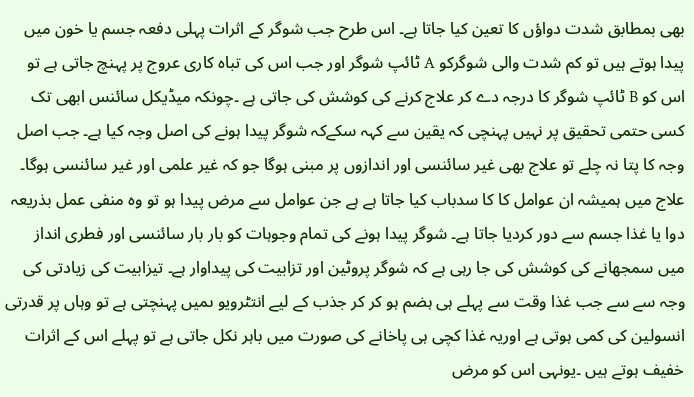بھی بمطابق شدت دواؤں کا تعین کیا جاتا ہے۔ اس طرح جب شوگر کے اثرات پہلی دفعہ جسم یا خون میں پیدا ہوتے ہیں تو کم شدت والی شوگرکو A ٹائپ شوگر اور جب اس کی تباہ کاری عروج پر پہنچ جاتی ہے تو اس کو B ٹائپ شوگر کا درجہ دے کر علاج کرنے کی کوشش کی جاتی ہے ۔چونکہ میڈیکل سائنس ابھی تک کسی حتمی تحقیق پر نہیں پہنچی کہ یقین سے کہہ سکےکہ شوگر پیدا ہونے کی اصل وجہ کیا ہے۔ جب اصل وجہ کا پتا نہ چلے تو علاج بھی غیر سائنسی اور اندازوں پر مبنی ہوگا جو کہ غیر علمی اور غیر سائنسی ہوگا۔ علاج میں ہمیشہ ان عوامل کا کا سدباب کیا جاتا ہے ہے جن عوامل سے مرض پیدا ہو تو وہ منفی عمل بذریعہ دوا یا غذا جسم سے دور کردیا جاتا ہے۔ شوگر پیدا ہونے کی تمام وجوہات کو بار بار سائنسی اور فطری انداز میں سمجھانے کی کوشش کی جا رہی ہے کہ شوگر پروٹین اور تزابیت کی پیداوار ہے۔ تیزابیت کی زیادتی کی وجہ سے سے جب غذا وقت سے پہلے ہی ہضم ہو کر کر جذب کے لیے انتٹرویو ںمیں پہنچتی ہے تو وہاں پر قدرتی انسولین کی کمی ہوتی ہے اوریہ غذا کچی ہی پاخانے کی صورت میں باہر نکل جاتی ہے تو پہلے اس کے اثرات خفیف ہوتے ہیں ۔یونہی اس کو مرض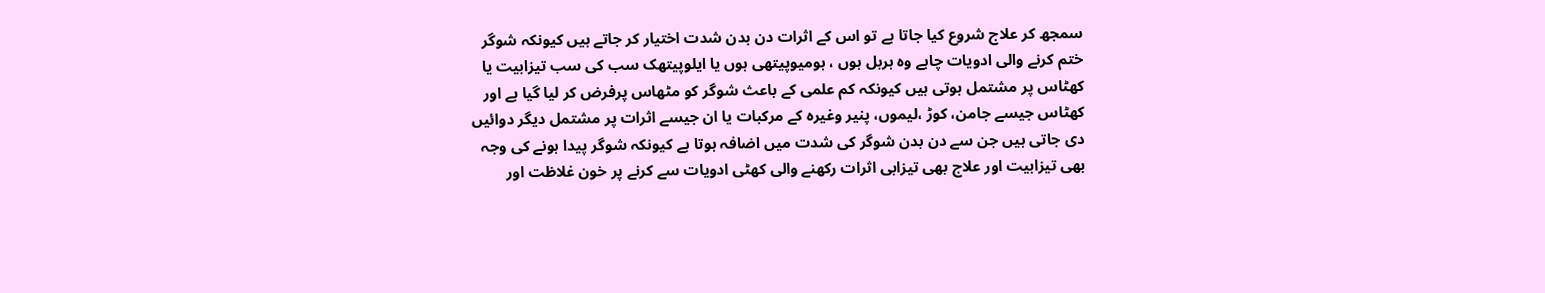سمجھ کر علاج شروع کیا جاتا ہے تو اس کے اثرات دن بدن شدت اختیار کر جاتے ہیں کیونکہ شوگر ختم کرنے والی ادویات چاہے وہ ہربل ہوں ، ہومیوپیتھی ہوں یا ایلوپیتھک سب کی سب تیزابیت یا کھٹاس پر مشتمل ہوتی ہیں کیونکہ کم علمی کے باعث شوگر کو مٹھاس پرفرض کر لیا گیا ہے اور کھٹاس جیسے جامن، کوڑ ،لیموں، پنیر وغیرہ کے مرکبات یا ان جیسے اثرات پر مشتمل دیگر دوائیں دی جاتی ہیں جن سے دن بدن شوگر کی شدت میں اضافہ ہوتا ہے کیونکہ شوگر پیدا ہونے کی وجہ بھی تیزابیت اور علاج بھی تیزابی اثرات رکھنے والی کھٹی ادویات سے کرنے پر خون غلاظت اور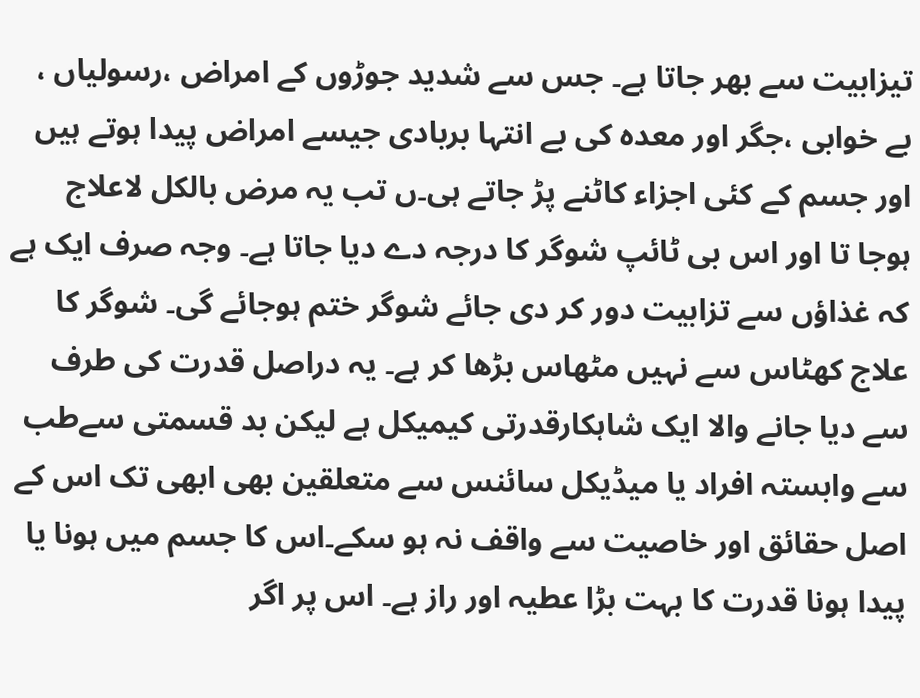تیزابیت سے بھر جاتا ہے۔ جس سے شدید جوڑوں کے امراض ،رسولیاں ، بے خوابی ،جگر اور معدہ کی بے انتہا بربادی جیسے امراض پیدا ہوتے ہیں اور جسم کے کئی اجزاء کاٹنے پڑ جاتے ہی۔ں تب یہ مرض بالکل لاعلاج ہوجا تا اور اس بی ٹائپ شوگر کا درجہ دے دیا جاتا ہے۔ وجہ صرف ایک ہے کہ غذاؤں سے تزابیت دور کر دی جائے شوگر ختم ہوجائے گی۔ شوگر کا علاج کھٹاس سے نہیں مٹھاس بڑھا کر ہے۔ یہ دراصل قدرت کی طرف سے دیا جانے والا ایک شاہکارقدرتی کیمیکل ہے لیکن بد قسمتی سےطب سے وابستہ افراد یا میڈیکل سائنس سے متعلقین بھی ابھی تک اس کے اصل حقائق اور خاصیت سے واقف نہ ہو سکے۔اس کا جسم میں ہونا یا پیدا ہونا قدرت کا بہت بڑا عطیہ اور راز ہے۔ اس پر اگر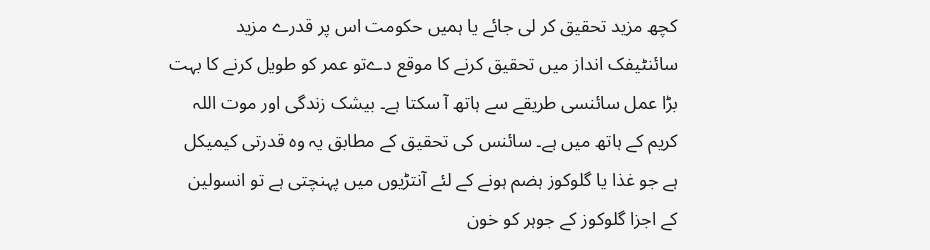کچھ مزید تحقیق کر لی جائے یا ہمیں حکومت اس پر قدرے مزید سائنٹیفک انداز میں تحقیق کرنے کا موقع دےتو عمر کو طویل کرنے کا بہت بڑا عمل سائنسی طریقے سے ہاتھ آ سکتا ہے۔ بیشک زندگی اور موت اللہ کریم کے ہاتھ میں ہے۔ سائنس کی تحقیق کے مطابق یہ وہ قدرتی کیمیکل ہے جو غذا یا گلوکوز ہضم ہونے کے لئے آنتڑیوں میں پہنچتی ہے تو انسولین کے اجزا گلوکوز کے جوہر کو خون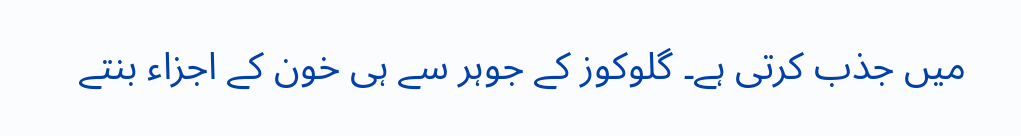میں جذب کرتی ہے۔ گلوکوز کے جوہر سے ہی خون کے اجزاء بنتے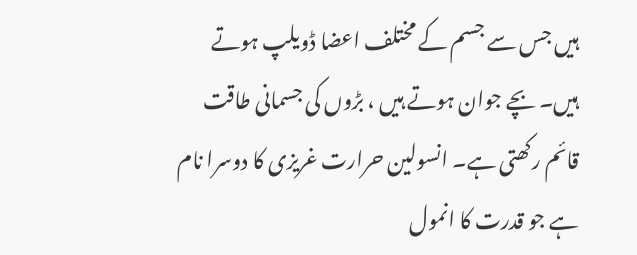ہیں جس سے جسم کے مختلف اعضا ڈویلپ ہوتے ہیں۔ بچے جوان ہوتے ہیں ، بڑوں کی جسمانی طاقت قائم رکھتی ہے۔ انسولین حرارت غریزی کا دوسرا نام ہے جو قدرت کا انمول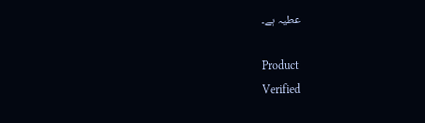عطیہ ہے۔

Product
Verified